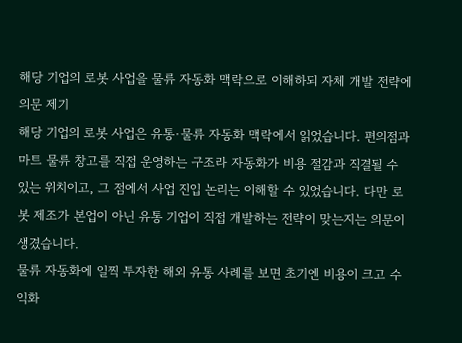해당 기업의 로봇 사업을 물류 자동화 맥락으로 이해하되 자체 개발 전략에 의문 제기
해당 기업의 로봇 사업은 유통·물류 자동화 맥락에서 읽었습니다. 편의점과 마트 물류 창고를 직접 운영하는 구조라 자동화가 비용 절감과 직결될 수 있는 위치이고, 그 점에서 사업 진입 논리는 이해할 수 있었습니다. 다만 로봇 제조가 본업이 아닌 유통 기업이 직접 개발하는 전략이 맞는지는 의문이 생겼습니다.
물류 자동화에 일찍 투자한 해외 유통 사례를 보면 초기엔 비용이 크고 수익화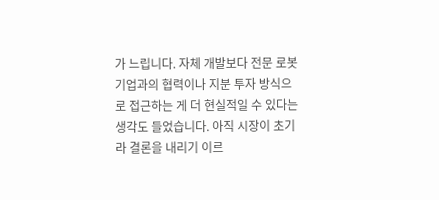가 느립니다. 자체 개발보다 전문 로봇 기업과의 협력이나 지분 투자 방식으로 접근하는 게 더 현실적일 수 있다는 생각도 들었습니다. 아직 시장이 초기라 결론을 내리기 이르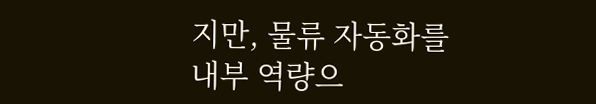지만, 물류 자동화를 내부 역량으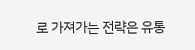로 가져가는 전략은 유통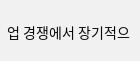업 경쟁에서 장기적으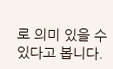로 의미 있을 수 있다고 봅니다.